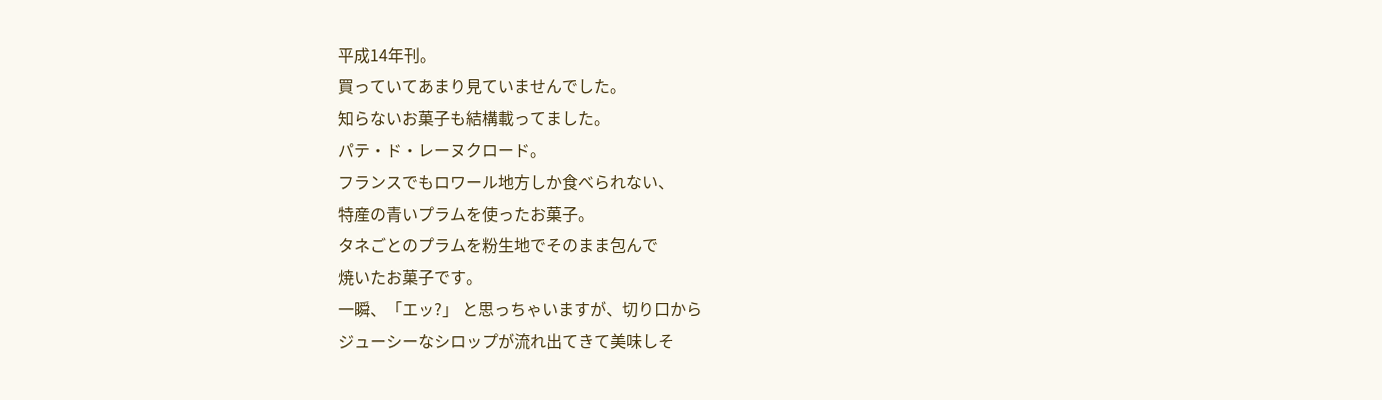平成14年刊。
買っていてあまり見ていませんでした。
知らないお菓子も結構載ってました。
パテ・ド・レーヌクロード。
フランスでもロワール地方しか食べられない、
特産の青いプラムを使ったお菓子。
タネごとのプラムを粉生地でそのまま包んで
焼いたお菓子です。
一瞬、「エッ?」 と思っちゃいますが、切り口から
ジューシーなシロップが流れ出てきて美味しそ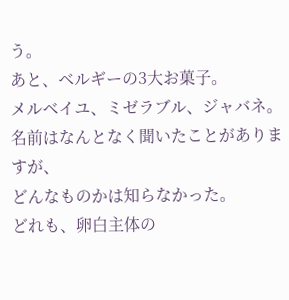う。
あと、ベルギーの3大お菓子。
メルベイユ、ミゼラブル、ジャバネ。
名前はなんとなく聞いたことがありますが、
どんなものかは知らなかった。
どれも、卵白主体の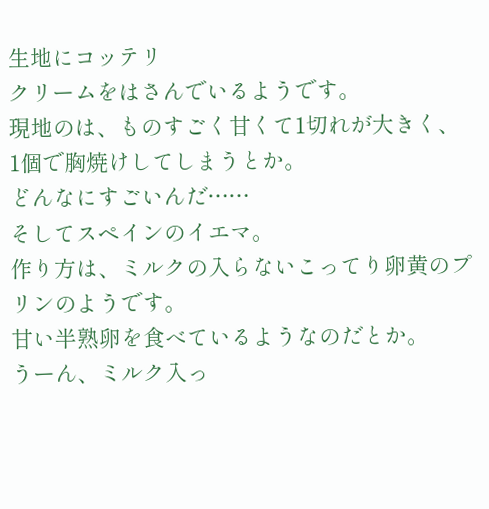生地にコッテリ
クリームをはさんでいるようです。
現地のは、ものすごく甘くて1切れが大きく、
1個で胸焼けしてしまうとか。
どんなにすごいんだ……
そしてスペインのイエマ。
作り方は、ミルクの入らないこってり卵黄のプリンのようです。
甘い半熟卵を食べているようなのだとか。
うーん、ミルク入っ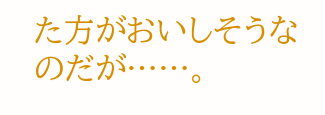た方がおいしそうなのだが……。